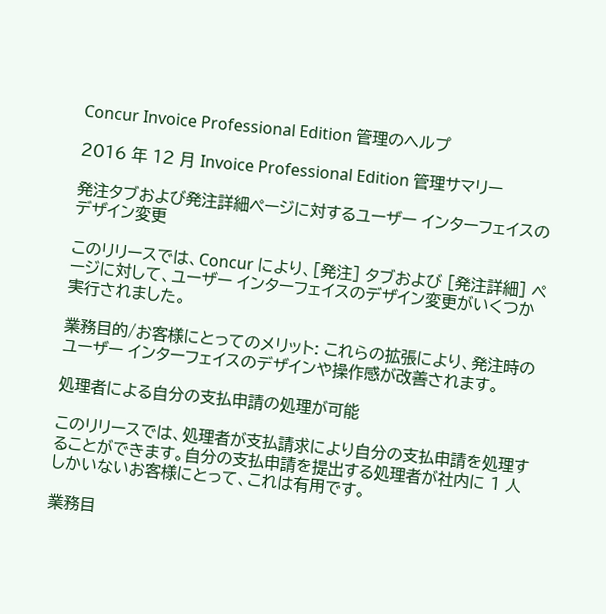Concur Invoice Professional Edition 管理のヘルプ

2016 年 12 月 Invoice Professional Edition 管理サマリー

発注タブおよび発注詳細ページに対するユーザー インターフェイスのデザイン変更

このリリースでは、Concur により、[発注] タブおよび [発注詳細] ページに対して、ユーザー インターフェイスのデザイン変更がいくつか実行されました。

業務目的/お客様にとってのメリット: これらの拡張により、発注時のユーザー インターフェイスのデザインや操作感が改善されます。

処理者による自分の支払申請の処理が可能

このリリースでは、処理者が支払請求により自分の支払申請を処理することができます。自分の支払申請を提出する処理者が社内に 1 人しかいないお客様にとって、これは有用です。

業務目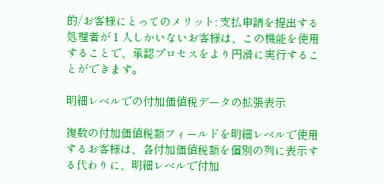的/お客様にとってのメリット: 支払申請を提出する処理者が 1 人しかいないお客様は、この機能を使用することで、承認プロセスをより円滑に実行することができます。

明細レベルでの付加価値税データの拡張表示

複数の付加価値税額フィールドを明細レベルで使用するお客様は、各付加価値税額を個別の列に表示する代わりに、明細レベルで付加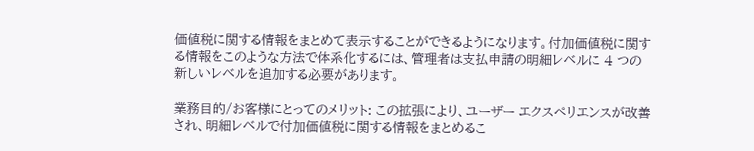価値税に関する情報をまとめて表示することができるようになります。付加価値税に関する情報をこのような方法で体系化するには、管理者は支払申請の明細レベルに 4 つの新しいレベルを追加する必要があります。

業務目的/お客様にとってのメリット: この拡張により、ユーザー エクスペリエンスが改善され、明細レベルで付加価値税に関する情報をまとめるこ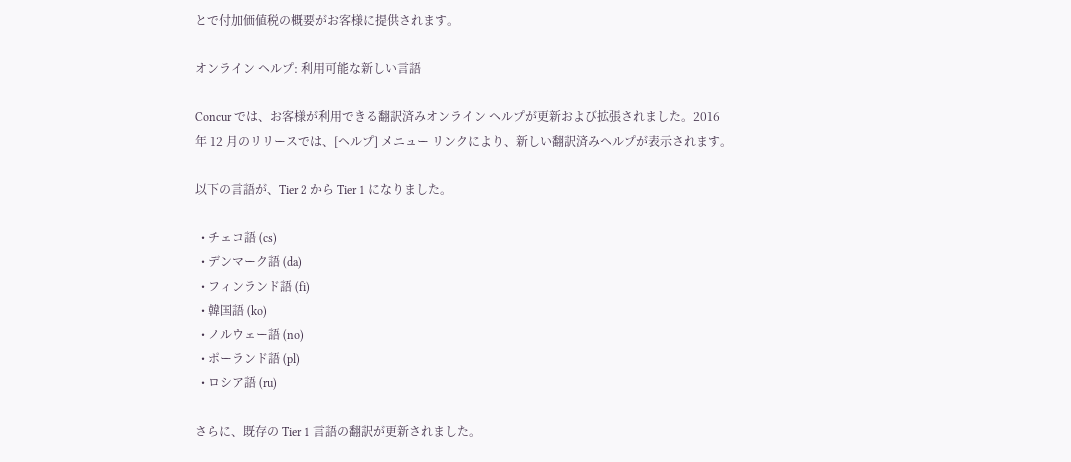とで付加価値税の概要がお客様に提供されます。

オンライン ヘルプ: 利用可能な新しい言語

Concur では、お客様が利用できる翻訳済みオンライン ヘルプが更新および拡張されました。2016 年 12 月のリリースでは、[ヘルプ] メニュー リンクにより、新しい翻訳済みヘルプが表示されます。

以下の言語が、Tier 2 から Tier 1 になりました。

  • チェコ語 (cs)
  • デンマーク語 (da)
  • フィンランド語 (fi)
  • 韓国語 (ko)
  • ノルウェー語 (no)
  • ポーランド語 (pl)
  • ロシア語 (ru)

さらに、既存の Tier 1 言語の翻訳が更新されました。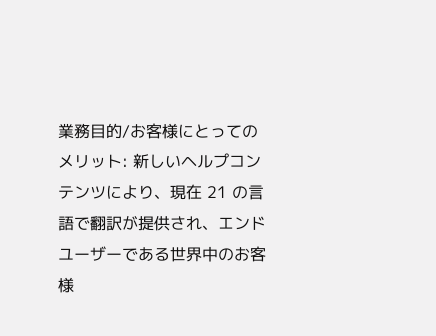業務目的/お客様にとってのメリット: 新しいヘルプコンテンツにより、現在 21 の言語で翻訳が提供され、エンド ユーザーである世界中のお客様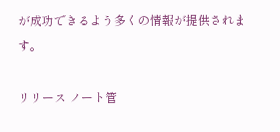が成功できるよう多くの情報が提供されます。

リリース ノート管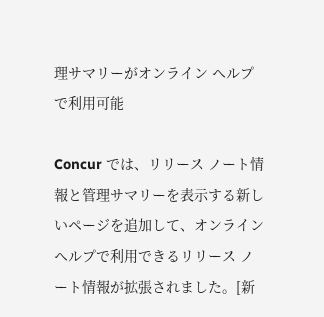理サマリーがオンライン ヘルプで利用可能

Concur では、リリース ノート情報と管理サマリーを表示する新しいページを追加して、オンライン ヘルプで利用できるリリース ノート情報が拡張されました。[新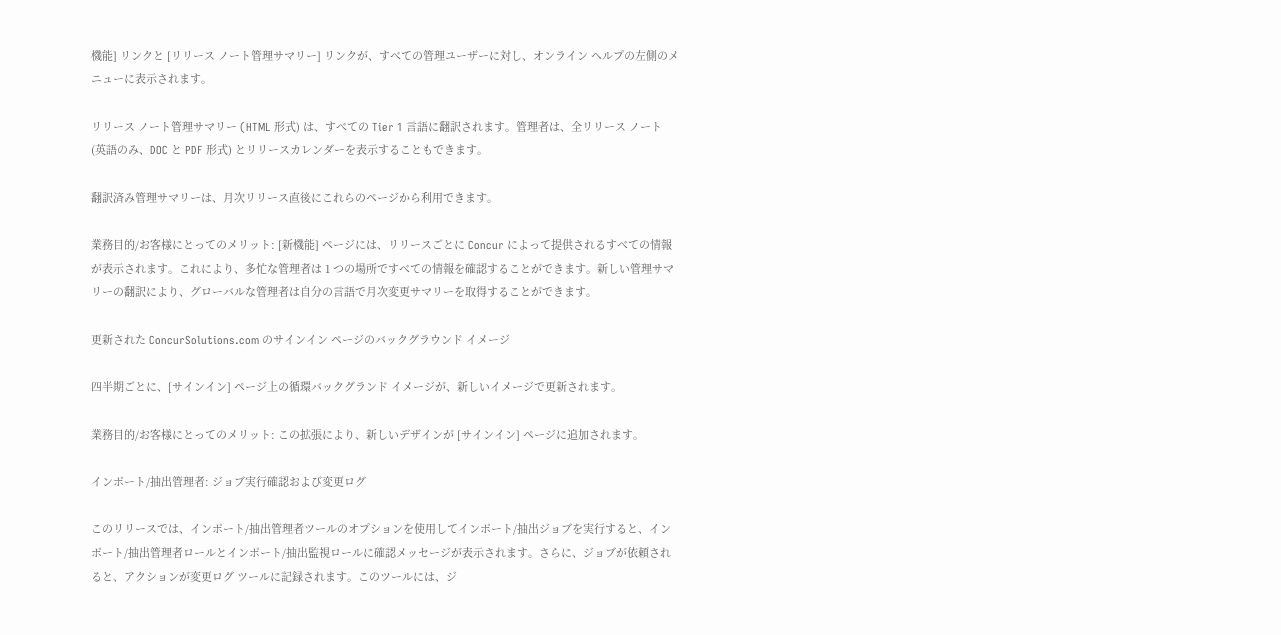機能] リンクと [リリース ノート管理サマリー] リンクが、すべての管理ユーザーに対し、オンライン ヘルプの左側のメニューに表示されます。

リリース ノート管理サマリー (HTML 形式) は、すべての Tier 1 言語に翻訳されます。管理者は、全リリース ノート (英語のみ、DOC と PDF 形式) とリリースカレンダーを表示することもできます。

翻訳済み管理サマリーは、月次リリース直後にこれらのページから利用できます。

業務目的/お客様にとってのメリット: [新機能] ページには、リリースごとに Concur によって提供されるすべての情報が表示されます。これにより、多忙な管理者は 1 つの場所ですべての情報を確認することができます。新しい管理サマリーの翻訳により、グローバルな管理者は自分の言語で月次変更サマリーを取得することができます。

更新された ConcurSolutions.com のサインイン ページのバックグラウンド イメージ

四半期ごとに、[サインイン] ページ上の循環バックグランド イメージが、新しいイメージで更新されます。

業務目的/お客様にとってのメリット: この拡張により、新しいデザインが [サインイン] ページに追加されます。

インポート/抽出管理者: ジョブ実行確認および変更ログ

このリリースでは、インポート/抽出管理者ツールのオプションを使用してインポート/抽出ジョブを実行すると、インポート/抽出管理者ロールとインポート/抽出監視ロールに確認メッセージが表示されます。さらに、ジョブが依頼されると、アクションが変更ログ ツールに記録されます。このツールには、ジ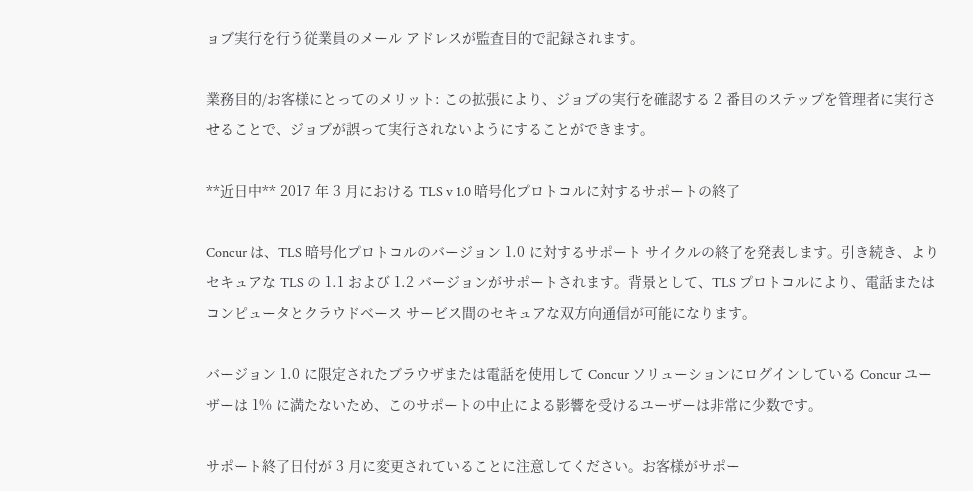ョブ実行を行う従業員のメール アドレスが監査目的で記録されます。

業務目的/お客様にとってのメリット: この拡張により、ジョブの実行を確認する 2 番目のステップを管理者に実行させることで、ジョブが誤って実行されないようにすることができます。

**近日中** 2017 年 3 月における TLS v 1.0 暗号化プロトコルに対するサポートの終了

Concur は、TLS 暗号化プロトコルのバージョン 1.0 に対するサポート サイクルの終了を発表します。引き続き、よりセキュアな TLS の 1.1 および 1.2 バージョンがサポートされます。背景として、TLS プロトコルにより、電話またはコンピュータとクラウドベース サービス間のセキュアな双方向通信が可能になります。

バージョン 1.0 に限定されたブラウザまたは電話を使用して Concur ソリューションにログインしている Concur ユーザーは 1% に満たないため、このサポートの中止による影響を受けるユーザーは非常に少数です。

サポート終了日付が 3 月に変更されていることに注意してください。お客様がサポー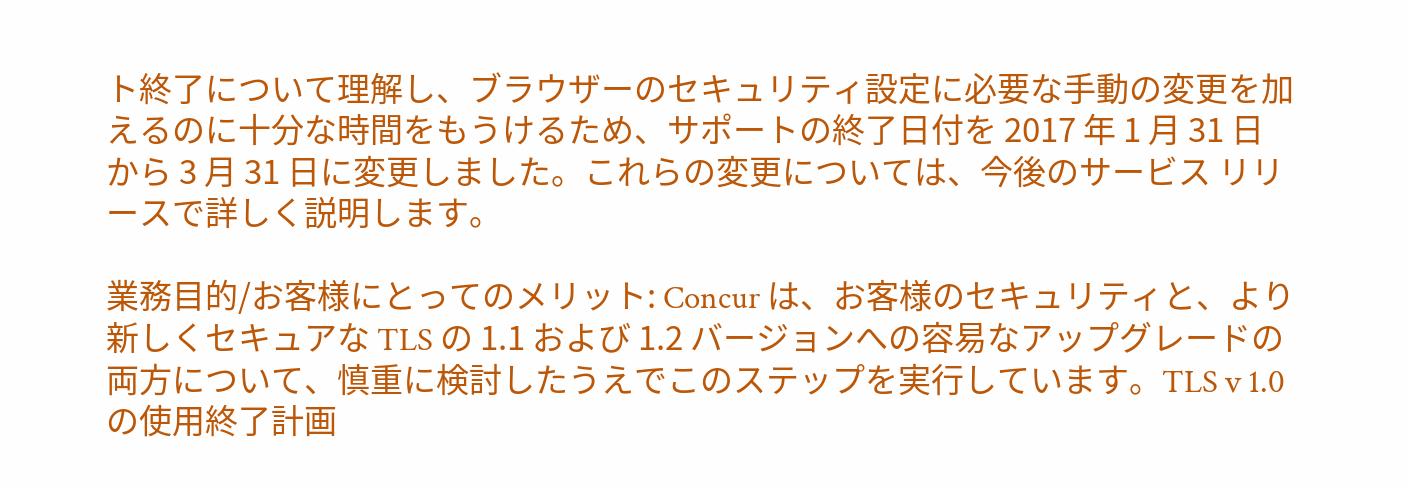ト終了について理解し、ブラウザーのセキュリティ設定に必要な手動の変更を加えるのに十分な時間をもうけるため、サポートの終了日付を 2017 年 1 月 31 日から 3 月 31 日に変更しました。これらの変更については、今後のサービス リリースで詳しく説明します。

業務目的/お客様にとってのメリット: Concur は、お客様のセキュリティと、より新しくセキュアな TLS の 1.1 および 1.2 バージョンへの容易なアップグレードの両方について、慎重に検討したうえでこのステップを実行しています。TLS v 1.0 の使用終了計画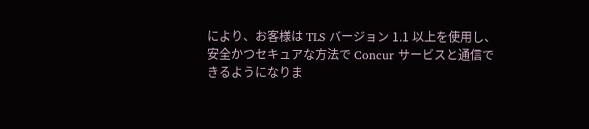により、お客様は TLS バージョン 1.1 以上を使用し、安全かつセキュアな方法で Concur サービスと通信できるようになりま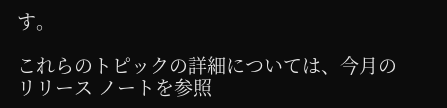す。

これらのトピックの詳細については、今月のリリース ノートを参照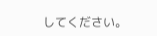してください。